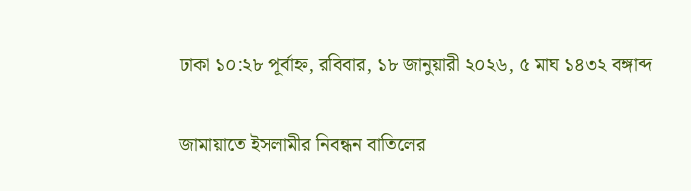ঢাকা ১০:২৮ পূর্বাহ্ন, রবিবার, ১৮ জানুয়ারী ২০২৬, ৫ মাঘ ১৪৩২ বঙ্গাব্দ

জামায়াতে ইসলামীর নিবন্ধন বাতিলের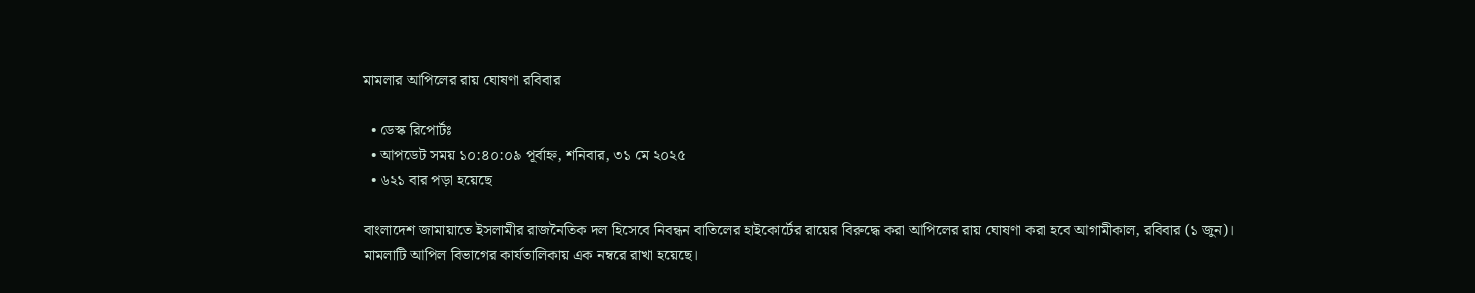মামলার আপিলের রায় ঘোষণা রবিবার

  • ডেস্ক রিপোর্টঃ
  • আপডেট সময় ১০:৪০:০৯ পূর্বাহ্ন, শনিবার, ৩১ মে ২০২৫
  • ৬২১ বার পড়া হয়েছে

বাংলাদেশ জামায়াতে ইসলামীর রাজনৈতিক দল হিসেবে নিবন্ধন বাতিলের হাইকোর্টের রায়ের বিরুদ্ধে করা আপিলের রায় ঘোষণা করা হবে আগামীকাল, রবিবার (১ জুন)। মামলাটি আপিল বিভাগের কার্যতালিকায় এক নম্বরে রাখা হয়েছে।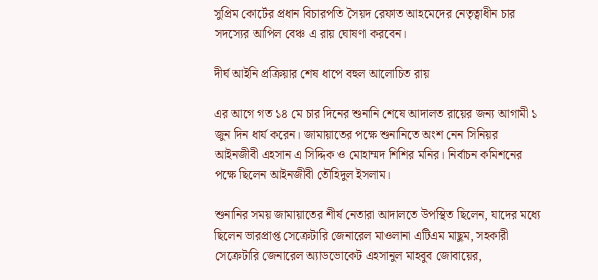সুপ্রিম কোর্টের প্রধান বিচারপতি সৈয়দ রেফাত আহমেদের নেতৃত্বাধীন চার সদস্যের আপিল বেঞ্চ এ রায় ঘোষণা করবেন।

দীর্ঘ আইনি প্রক্রিয়ার শেষ ধাপে বহুল আলোচিত রায়

এর আগে গত ১৪ মে চার দিনের শুনানি শেষে আদালত রায়ের জন্য আগামী ১ জুন দিন ধার্য করেন। জামায়াতের পক্ষে শুনানিতে অংশ নেন সিনিয়র আইনজীবী এহসান এ সিদ্দিক ও মোহাম্মদ শিশির মনির। নির্বাচন কমিশনের পক্ষে ছিলেন আইনজীবী তৌহিদুল ইসলাম।

শুনানির সময় জামায়াতের শীর্ষ নেতারা আদালতে উপস্থিত ছিলেন, যাদের মধ্যে ছিলেন ভারপ্রাপ্ত সেক্রেটারি জেনারেল মাওলানা এটিএম মাছুম, সহকারী সেক্রেটারি জেনারেল অ্যাডভোকেট এহসানুল মাহবুব জোবায়ের,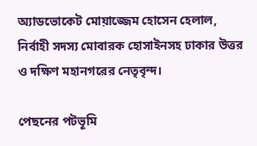অ্যাডভোকেট মোয়াজ্জেম হোসেন হেলাল, নির্বাহী সদস্য মোবারক হোসাইনসহ ঢাকার উত্তর ও দক্ষিণ মহানগরের নেতৃবৃন্দ।

পেছনের পটভূমি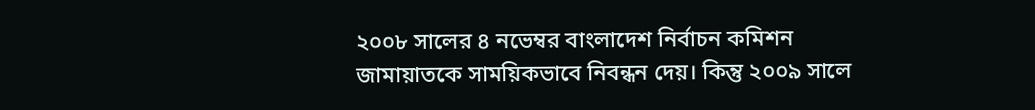২০০৮ সালের ৪ নভেম্বর বাংলাদেশ নির্বাচন কমিশন জামায়াতকে সাময়িকভাবে নিবন্ধন দেয়। কিন্তু ২০০৯ সালে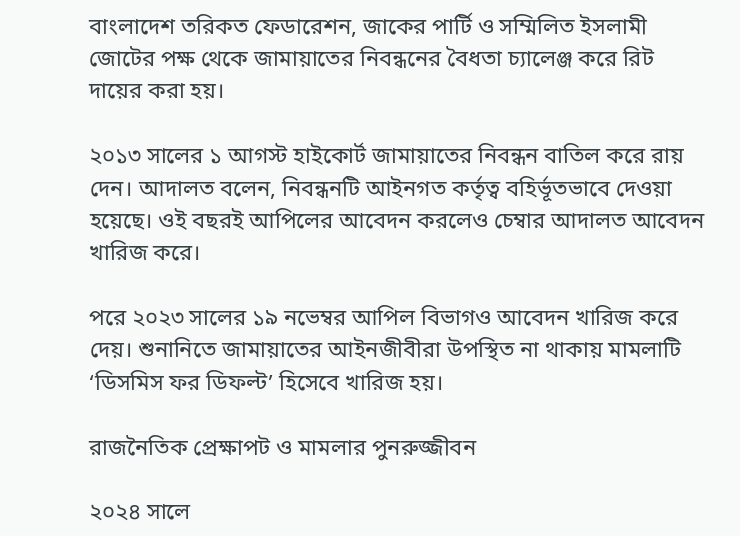বাংলাদেশ তরিকত ফেডারেশন, জাকের পার্টি ও সম্মিলিত ইসলামী জোটের পক্ষ থেকে জামায়াতের নিবন্ধনের বৈধতা চ্যালেঞ্জ করে রিট দায়ের করা হয়।

২০১৩ সালের ১ আগস্ট হাইকোর্ট জামায়াতের নিবন্ধন বাতিল করে রায় দেন। আদালত বলেন, নিবন্ধনটি আইনগত কর্তৃত্ব বহির্ভূতভাবে দেওয়া হয়েছে। ওই বছরই আপিলের আবেদন করলেও চেম্বার আদালত আবেদন খারিজ করে।

পরে ২০২৩ সালের ১৯ নভেম্বর আপিল বিভাগও আবেদন খারিজ করে দেয়। শুনানিতে জামায়াতের আইনজীবীরা উপস্থিত না থাকায় মামলাটি ‘ডিসমিস ফর ডিফল্ট’ হিসেবে খারিজ হয়।

রাজনৈতিক প্রেক্ষাপট ও মামলার পুনরুজ্জীবন

২০২৪ সালে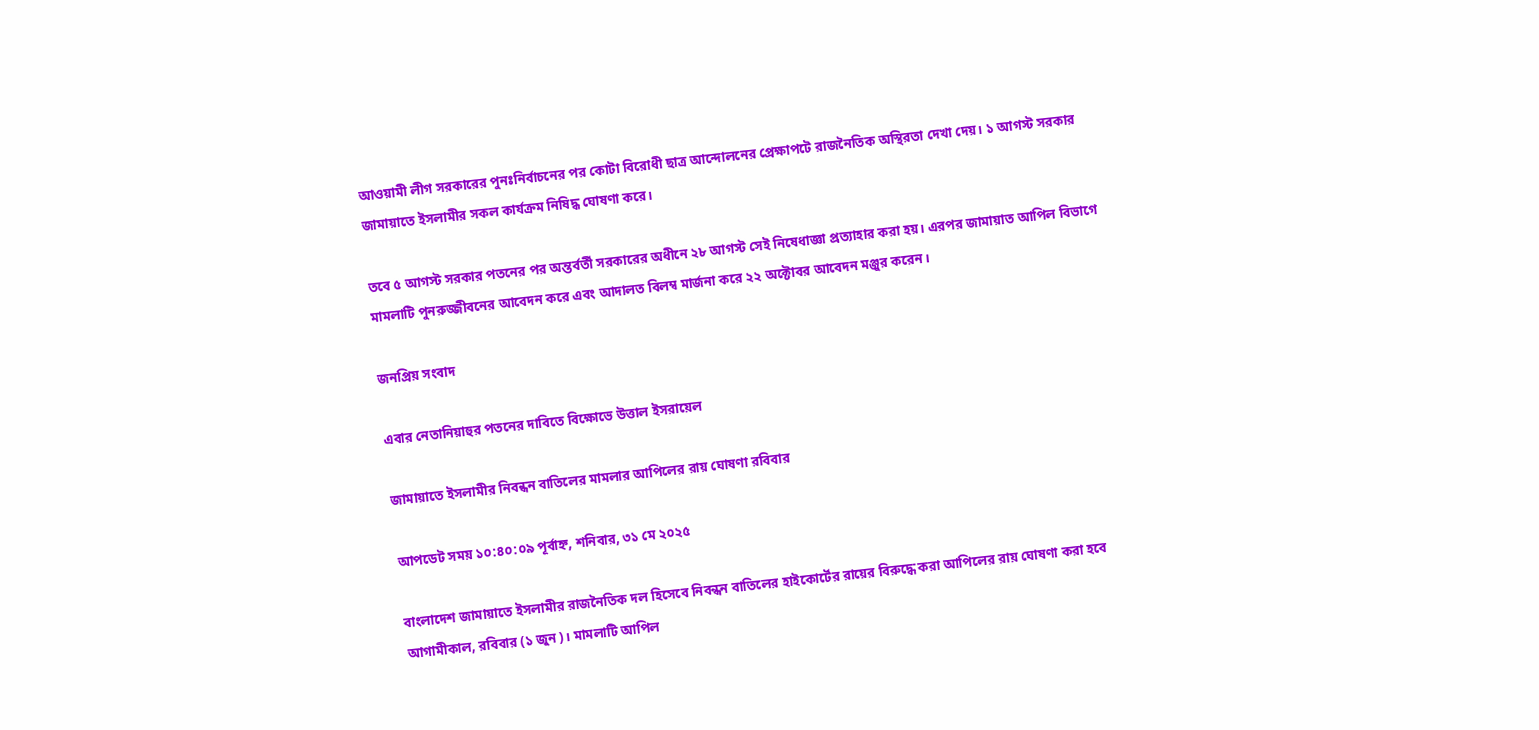আওয়ামী লীগ সরকারের পুনঃনির্বাচনের পর কোটা বিরোধী ছাত্র আন্দোলনের প্রেক্ষাপটে রাজনৈতিক অস্থিরতা দেখা দেয়। ১ আগস্ট সরকার জামায়াতে ইসলামীর সকল কার্যক্রম নিষিদ্ধ ঘোষণা করে।

তবে ৫ আগস্ট সরকার পতনের পর অন্তর্বর্তী সরকারের অধীনে ২৮ আগস্ট সেই নিষেধাজ্ঞা প্রত্যাহার করা হয়। এরপর জামায়াত আপিল বিভাগে মামলাটি পুনরুজ্জীবনের আবেদন করে এবং আদালত বিলম্ব মার্জনা করে ২২ অক্টোবর আবেদন মঞ্জুর করেন।

জনপ্রিয় সংবাদ

এবার নেতানিয়াহুর পতনের দাবিতে বিক্ষোভে উত্তাল ইসরায়েল

জামায়াতে ইসলামীর নিবন্ধন বাতিলের মামলার আপিলের রায় ঘোষণা রবিবার

আপডেট সময় ১০:৪০:০৯ পূর্বাহ্ন, শনিবার, ৩১ মে ২০২৫

বাংলাদেশ জামায়াতে ইসলামীর রাজনৈতিক দল হিসেবে নিবন্ধন বাতিলের হাইকোর্টের রায়ের বিরুদ্ধে করা আপিলের রায় ঘোষণা করা হবে আগামীকাল, রবিবার (১ জুন)। মামলাটি আপিল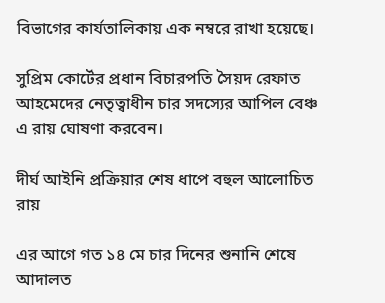বিভাগের কার্যতালিকায় এক নম্বরে রাখা হয়েছে।

সুপ্রিম কোর্টের প্রধান বিচারপতি সৈয়দ রেফাত আহমেদের নেতৃত্বাধীন চার সদস্যের আপিল বেঞ্চ এ রায় ঘোষণা করবেন।

দীর্ঘ আইনি প্রক্রিয়ার শেষ ধাপে বহুল আলোচিত রায়

এর আগে গত ১৪ মে চার দিনের শুনানি শেষে আদালত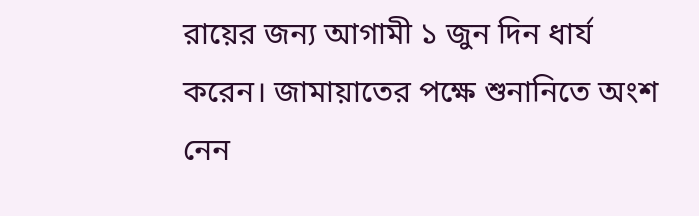রায়ের জন্য আগামী ১ জুন দিন ধার্য করেন। জামায়াতের পক্ষে শুনানিতে অংশ নেন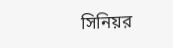সিনিয়র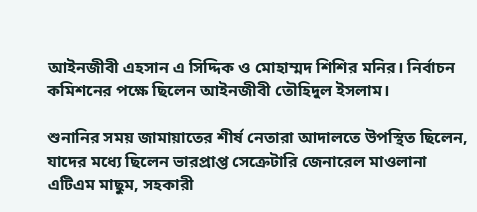আইনজীবী এহসান এ সিদ্দিক ও মোহাম্মদ শিশির মনির। নির্বাচন কমিশনের পক্ষে ছিলেন আইনজীবী তৌহিদুল ইসলাম।

শুনানির সময় জামায়াতের শীর্ষ নেতারা আদালতে উপস্থিত ছিলেন, যাদের মধ্যে ছিলেন ভারপ্রাপ্ত সেক্রেটারি জেনারেল মাওলানা এটিএম মাছুম, সহকারী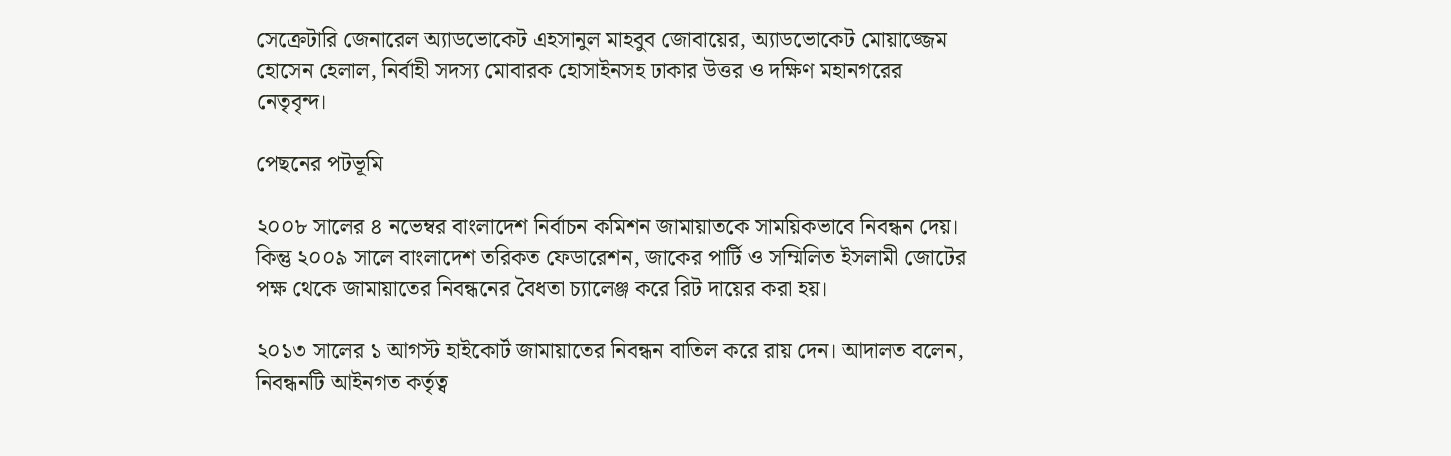সেক্রেটারি জেনারেল অ্যাডভোকেট এহসানুল মাহবুব জোবায়ের, অ্যাডভোকেট মোয়াজ্জেম হোসেন হেলাল, নির্বাহী সদস্য মোবারক হোসাইনসহ ঢাকার উত্তর ও দক্ষিণ মহানগরের নেতৃবৃন্দ।

পেছনের পটভূমি

২০০৮ সালের ৪ নভেম্বর বাংলাদেশ নির্বাচন কমিশন জামায়াতকে সাময়িকভাবে নিবন্ধন দেয়। কিন্তু ২০০৯ সালে বাংলাদেশ তরিকত ফেডারেশন, জাকের পার্টি ও সম্মিলিত ইসলামী জোটের পক্ষ থেকে জামায়াতের নিবন্ধনের বৈধতা চ্যালেঞ্জ করে রিট দায়ের করা হয়।

২০১৩ সালের ১ আগস্ট হাইকোর্ট জামায়াতের নিবন্ধন বাতিল করে রায় দেন। আদালত বলেন, নিবন্ধনটি আইনগত কর্তৃত্ব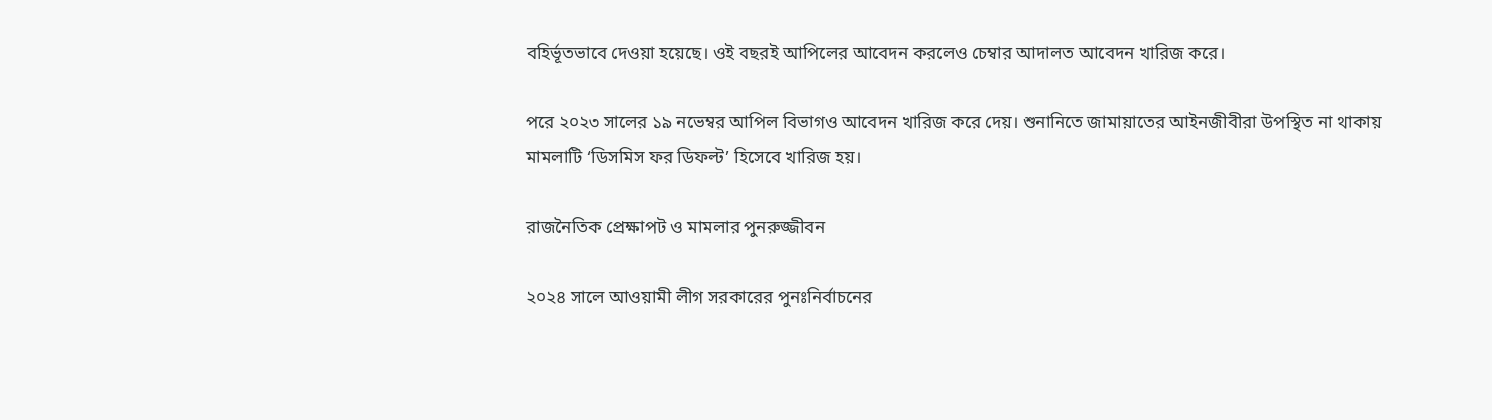বহির্ভূতভাবে দেওয়া হয়েছে। ওই বছরই আপিলের আবেদন করলেও চেম্বার আদালত আবেদন খারিজ করে।

পরে ২০২৩ সালের ১৯ নভেম্বর আপিল বিভাগও আবেদন খারিজ করে দেয়। শুনানিতে জামায়াতের আইনজীবীরা উপস্থিত না থাকায় মামলাটি ‘ডিসমিস ফর ডিফল্ট’ হিসেবে খারিজ হয়।

রাজনৈতিক প্রেক্ষাপট ও মামলার পুনরুজ্জীবন

২০২৪ সালে আওয়ামী লীগ সরকারের পুনঃনির্বাচনের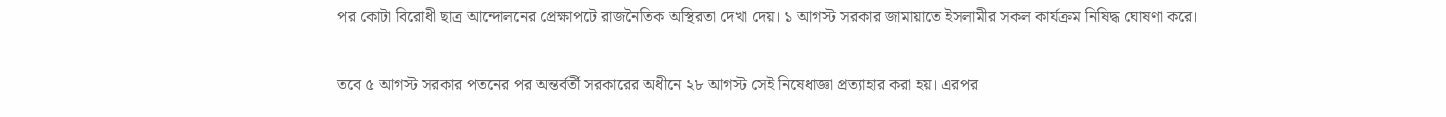পর কোটা বিরোধী ছাত্র আন্দোলনের প্রেক্ষাপটে রাজনৈতিক অস্থিরতা দেখা দেয়। ১ আগস্ট সরকার জামায়াতে ইসলামীর সকল কার্যক্রম নিষিদ্ধ ঘোষণা করে।

তবে ৫ আগস্ট সরকার পতনের পর অন্তর্বর্তী সরকারের অধীনে ২৮ আগস্ট সেই নিষেধাজ্ঞা প্রত্যাহার করা হয়। এরপর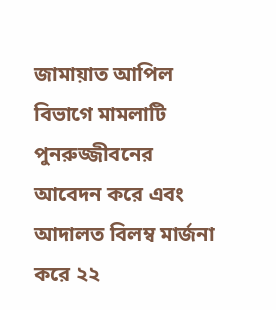জামায়াত আপিল বিভাগে মামলাটি পুনরুজ্জীবনের আবেদন করে এবং আদালত বিলম্ব মার্জনা করে ২২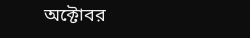অক্টোবর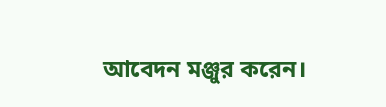আবেদন মঞ্জুর করেন।